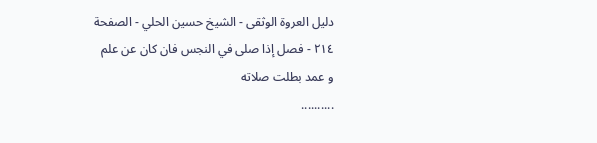دليل العروة الوثقى - الشيخ حسين الحلي - الصفحة ٢١٤ - فصل إذا صلى في النجس فان كان عن علم و عمد بطلت صلاته
..........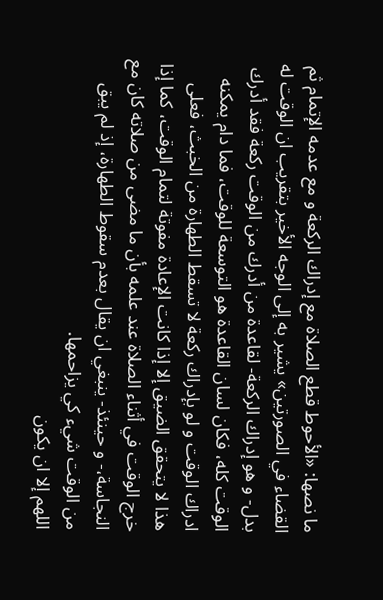ما نصها: «الأحوط قطع الصلاة مع إدراك الركعة و مع عدمه الإتمام ثم القضاء في الصورتين» يشير به إلى الوجه الأخير بتقريب ان الوقت له بدل- و هو إدراك الركعة- لقاعدة من أدرك من الوقت ركعة فقد أدرك الوقت كله، فكان لسان القاعدة هو التوسعة للوقت، فما دام يمكنه ادراك الوقت و لو بإدراك ركعة لا تسقط الطهارة من الخبث، فعلى هذا لا يتحقق الضيق إلا إذا كانت الإعادة مفوتة لتمام الوقت، كما إذا خرج الوقت في أثناء الصلاة عند علمه بأن ما مضى من صلاته كان مع النجاسة،- و حينئذ- ينبغي ان يقال بعدم سقوط الطهارة، إذ لم يبق من الوقت شيء كي يزاحمها.
اللهم إلا ان يكون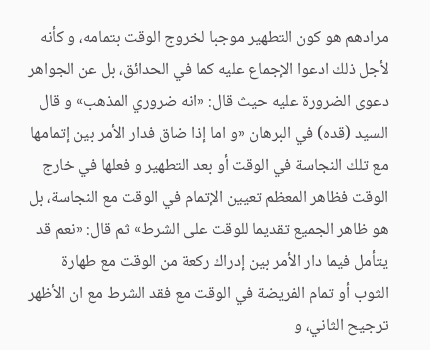مرادهم هو كون التطهير موجبا لخروج الوقت بتمامه، و كأنه لأجل ذلك ادعوا الإجماع عليه كما في الحدائق، بل عن الجواهر دعوى الضرورة عليه حيث قال: «انه ضروري المذهب» و قال السيد (قده) في البرهان «و اما إذا ضاق فدار الأمر بين إتمامها مع تلك النجاسة في الوقت أو بعد التطهير و فعلها في خارج الوقت فظاهر المعظم تعيين الإتمام في الوقت مع النجاسة، بل هو ظاهر الجميع تقديما للوقت على الشرط» ثم قال: «نعم قد يتأمل فيما دار الأمر بين إدراك ركعة من الوقت مع طهارة الثوب أو تمام الفريضة في الوقت مع فقد الشرط مع ان الأظهر ترجيح الثاني، و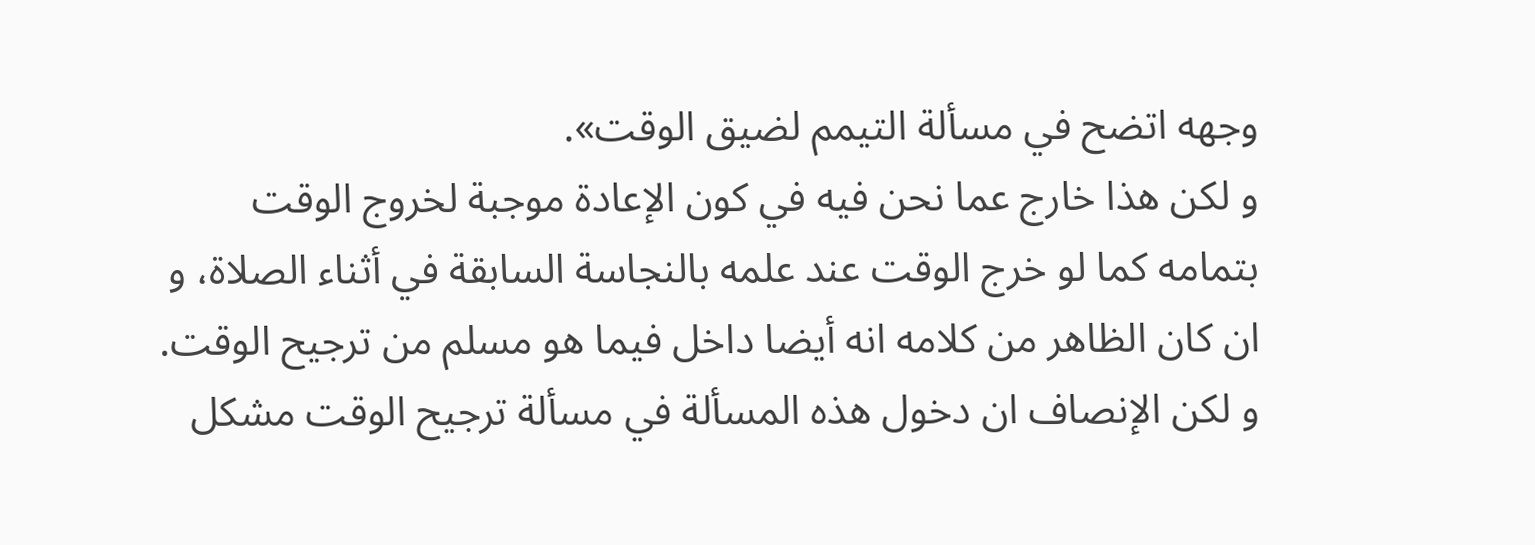وجهه اتضح في مسألة التيمم لضيق الوقت».
و لكن هذا خارج عما نحن فيه في كون الإعادة موجبة لخروج الوقت بتمامه كما لو خرج الوقت عند علمه بالنجاسة السابقة في أثناء الصلاة، و ان كان الظاهر من كلامه انه أيضا داخل فيما هو مسلم من ترجيح الوقت. و لكن الإنصاف ان دخول هذه المسألة في مسألة ترجيح الوقت مشكل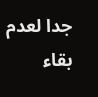جدا لعدم بقاء